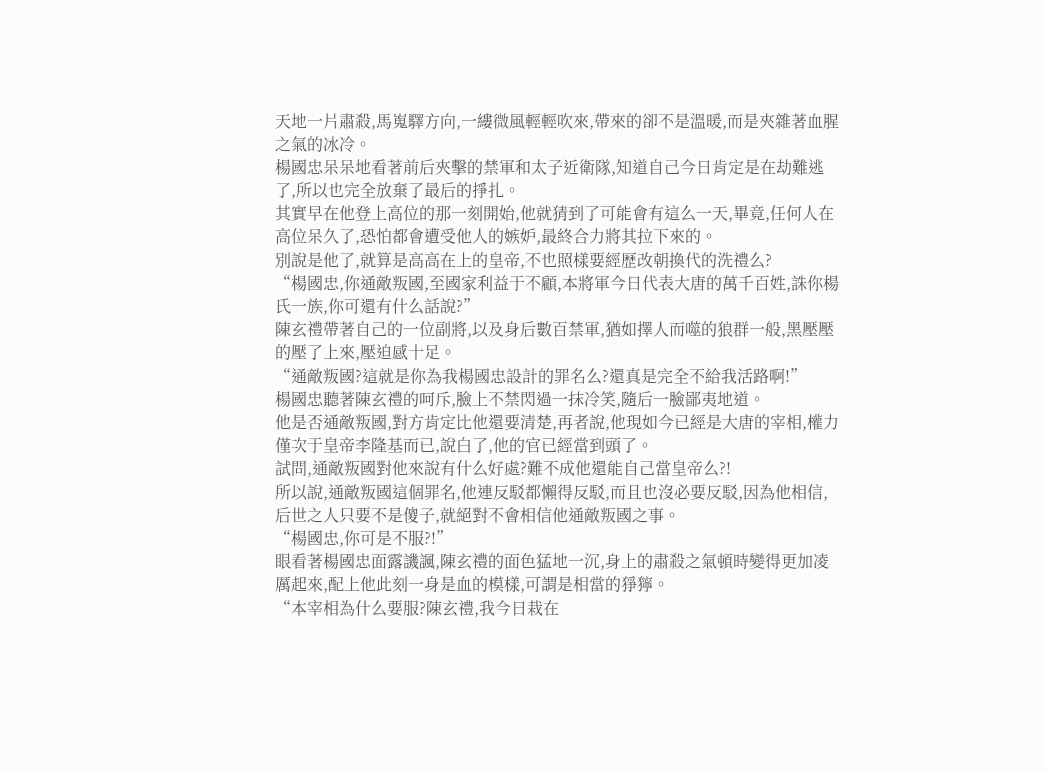天地一片肅殺,馬嵬驛方向,一縷微風輕輕吹來,帶來的卻不是溫暖,而是夾雜著血腥之氣的冰冷。
楊國忠呆呆地看著前后夾擊的禁軍和太子近衛隊,知道自己今日肯定是在劫難逃了,所以也完全放棄了最后的掙扎。
其實早在他登上高位的那一刻開始,他就猜到了可能會有這么一天,畢竟,任何人在高位呆久了,恐怕都會遭受他人的嫉妒,最終合力將其拉下來的。
別說是他了,就算是高高在上的皇帝,不也照樣要經歷改朝換代的洗禮么?
“楊國忠,你通敵叛國,至國家利益于不顧,本將軍今日代表大唐的萬千百姓,誅你楊氏一族,你可還有什么話說?”
陳玄禮帶著自己的一位副將,以及身后數百禁軍,猶如擇人而噬的狼群一般,黑壓壓的壓了上來,壓迫感十足。
“通敵叛國?這就是你為我楊國忠設計的罪名么?還真是完全不給我活路啊!”
楊國忠聽著陳玄禮的呵斥,臉上不禁閃過一抹冷笑,隨后一臉鄙夷地道。
他是否通敵叛國,對方肯定比他還要清楚,再者說,他現如今已經是大唐的宰相,權力僅次于皇帝李隆基而已,說白了,他的官已經當到頭了。
試問,通敵叛國對他來說有什么好處?難不成他還能自己當皇帝么?!
所以說,通敵叛國這個罪名,他連反駁都懶得反駁,而且也沒必要反駁,因為他相信,后世之人只要不是傻子,就絕對不會相信他通敵叛國之事。
“楊國忠,你可是不服?!”
眼看著楊國忠面露譏諷,陳玄禮的面色猛地一沉,身上的肅殺之氣頓時變得更加凌厲起來,配上他此刻一身是血的模樣,可謂是相當的猙獰。
“本宰相為什么要服?陳玄禮,我今日栽在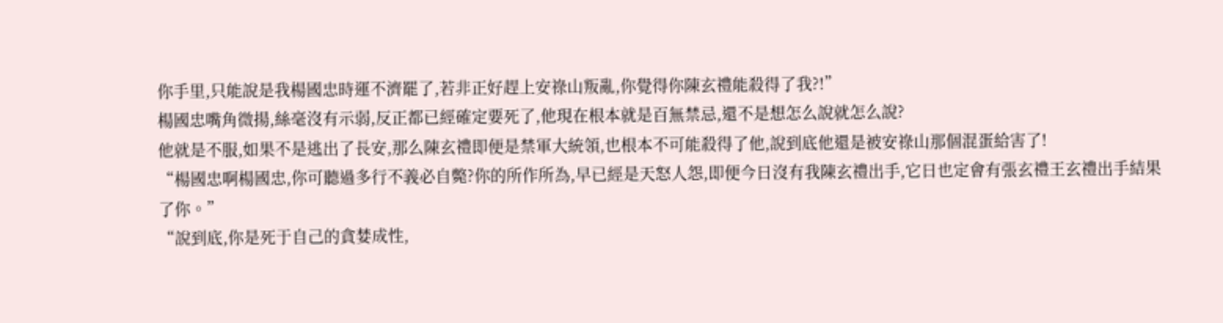你手里,只能說是我楊國忠時運不濟罷了,若非正好趕上安祿山叛亂,你覺得你陳玄禮能殺得了我?!”
楊國忠嘴角微揚,絲毫沒有示弱,反正都已經確定要死了,他現在根本就是百無禁忌,還不是想怎么說就怎么說?
他就是不服,如果不是逃出了長安,那么陳玄禮即便是禁軍大統領,也根本不可能殺得了他,說到底他還是被安祿山那個混蛋給害了!
“楊國忠啊楊國忠,你可聽過多行不義必自斃?你的所作所為,早已經是天怒人怨,即便今日沒有我陳玄禮出手,它日也定會有張玄禮王玄禮出手結果了你。”
“說到底,你是死于自己的貪婪成性,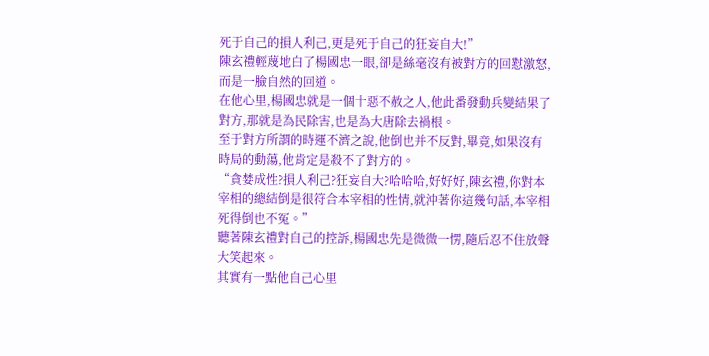死于自己的損人利己,更是死于自己的狂妄自大!”
陳玄禮輕蔑地白了楊國忠一眼,卻是絲毫沒有被對方的回懟激怒,而是一臉自然的回道。
在他心里,楊國忠就是一個十惡不赦之人,他此番發動兵變結果了對方,那就是為民除害,也是為大唐除去禍根。
至于對方所謂的時運不濟之說,他倒也并不反對,畢竟,如果沒有時局的動蕩,他肯定是殺不了對方的。
“貪婪成性?損人利己?狂妄自大?哈哈哈,好好好,陳玄禮,你對本宰相的總結倒是很符合本宰相的性情,就沖著你這幾句話,本宰相死得倒也不冤。”
聽著陳玄禮對自己的控訴,楊國忠先是微微一愣,隨后忍不住放聲大笑起來。
其實有一點他自己心里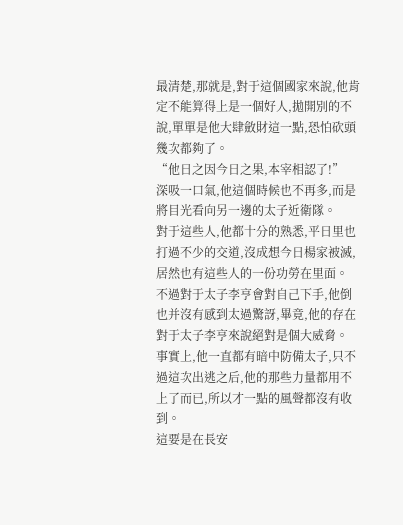最清楚,那就是,對于這個國家來說,他肯定不能算得上是一個好人,拋開別的不說,單單是他大肆斂財這一點,恐怕砍頭幾次都夠了。
“他日之因今日之果,本宰相認了!”
深吸一口氣,他這個時候也不再多,而是將目光看向另一邊的太子近衛隊。
對于這些人,他都十分的熟悉,平日里也打過不少的交道,沒成想今日楊家被滅,居然也有這些人的一份功勞在里面。
不過對于太子李亨會對自己下手,他倒也并沒有感到太過驚訝,畢竟,他的存在對于太子李亨來說絕對是個大威脅。
事實上,他一直都有暗中防備太子,只不過這次出逃之后,他的那些力量都用不上了而已,所以才一點的風聲都沒有收到。
這要是在長安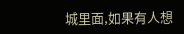城里面,如果有人想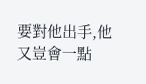要對他出手,他又豈會一點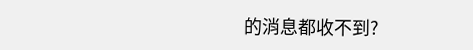的消息都收不到?